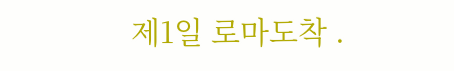제1일 로마도착 .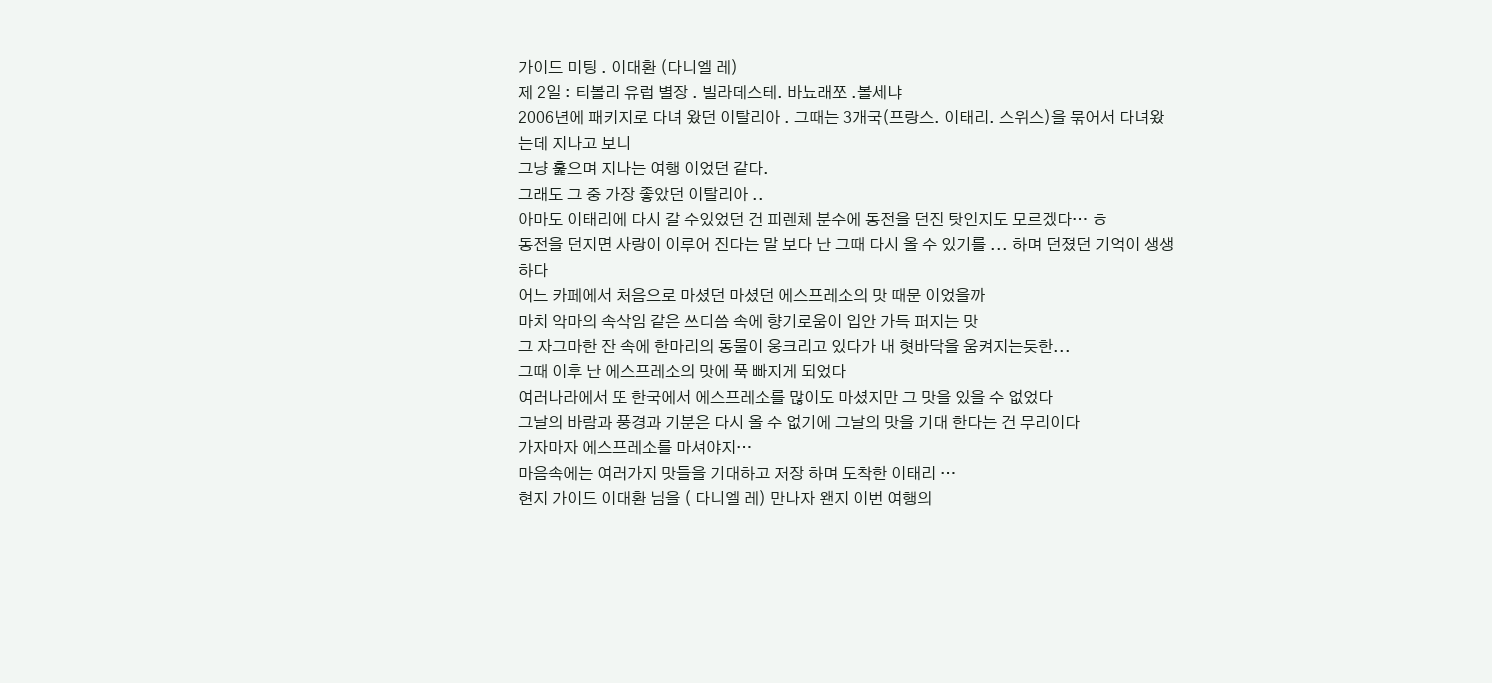가이드 미팅 . 이대환 (다니엘 레)
제 2일 : 티볼리 유럽 별장 . 빌라데스테. 바뇨래쪼 .볼세냐
2006년에 패키지로 다녀 왔던 이탈리아 . 그때는 3개국(프랑스. 이태리. 스위스)을 묶어서 다녀왔는데 지나고 보니
그냥 훑으며 지나는 여행 이었던 같다.
그래도 그 중 가장 좋았던 이탈리아 ..
아마도 이태리에 다시 갈 수있었던 건 피렌체 분수에 동전을 던진 탓인지도 모르겠다… ㅎ
동전을 던지면 사랑이 이루어 진다는 말 보다 난 그때 다시 올 수 있기를 ... 하며 던졌던 기억이 생생하다
어느 카페에서 처음으로 마셨던 마셨던 에스프레소의 맛 때문 이었을까
마치 악마의 속삭임 같은 쓰디씀 속에 향기로움이 입안 가득 퍼지는 맛
그 자그마한 잔 속에 한마리의 동물이 웅크리고 있다가 내 혓바닥을 움켜지는듯한...
그때 이후 난 에스프레소의 맛에 푹 빠지게 되었다
여러나라에서 또 한국에서 에스프레소를 많이도 마셨지만 그 맛을 있을 수 없었다
그날의 바람과 풍경과 기분은 다시 올 수 없기에 그날의 맛을 기대 한다는 건 무리이다
가자마자 에스프레소를 마셔야지…
마음속에는 여러가지 맛들을 기대하고 저장 하며 도착한 이태리 …
현지 가이드 이대환 님을 ( 다니엘 레) 만나자 왠지 이번 여행의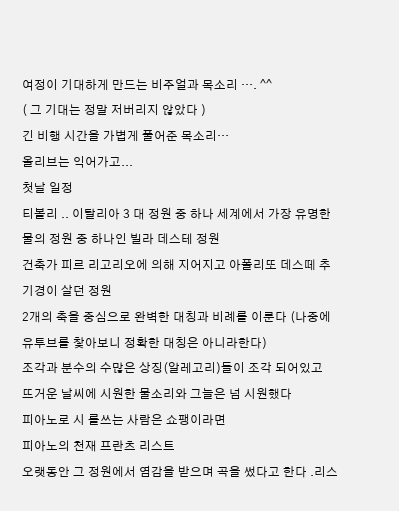여정이 기대하게 만드는 비주얼과 목소리 …. ^^
( 그 기대는 정말 저버리지 않았다 )
긴 비행 시간을 가볍게 풀어준 목소리…
올리브는 익어가고...
첫날 일정
티볼리 .. 이탈리아 3 대 정원 중 하나 세계에서 가장 유명한 물의 정원 중 하나인 빌라 데스테 정원
건축가 피르 리고리오에 의해 지어지고 아폴리또 데스떼 추기경이 살던 정원
2개의 축을 중심으로 완벽한 대칭과 비례를 이룬다 (나중에 유투브를 찿아보니 정확한 대칭은 아니라한다)
조각과 분수의 수많은 상징(알레고리)들이 조각 되어있고
뜨거운 날씨에 시원한 물소리와 그늘은 넘 시원했다
피아노로 시 를쓰는 사람은 쇼팽이라면
피아노의 천재 프란츠 리스트
오랫동안 그 정원에서 염감을 받으며 곡을 썼다고 한다 .리스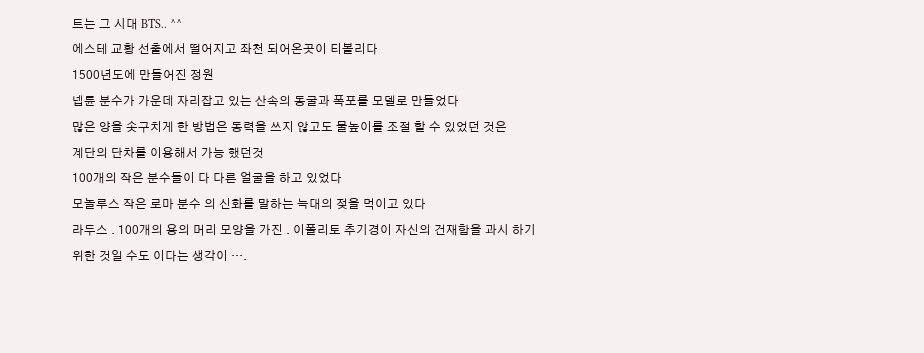트는 그 시대 BTS.. ^^
에스테 교황 선출에서 떨어지고 좌천 되어온곳이 티볼리다
1500년도에 만들어진 정원
넵튠 분수가 가운데 자리잡고 있는 산속의 동굴과 폭포를 모델로 만들었다
많은 양을 솟구치게 한 방법은 동력을 쓰지 않고도 물높이를 조절 할 수 있었던 것은
계단의 단차를 이용해서 가능 했던것
100개의 작은 분수들이 다 다른 얼굴을 하고 있었다
모놀루스 작은 로마 분수 의 신화를 말하는 늑대의 젖을 먹이고 있다
라두스 . 100개의 용의 머리 모양을 가진 . 이폴리토 추기경이 자신의 건재함을 과시 하기위한 것일 수도 이다는 생각이 ….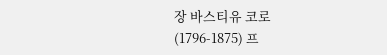장 바스티유 코로(1796-1875) 프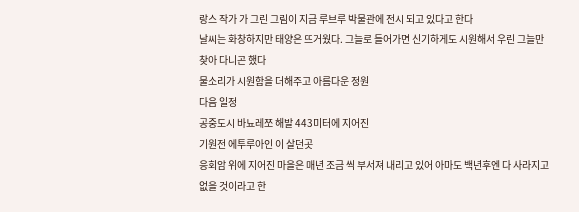랑스 작가 가 그린 그림이 지금 루브루 박물관에 전시 되고 있다고 한다
날씨는 화창하지만 태양은 뜨거웠다. 그늘로 들어가면 신기하게도 시원해서 우린 그늘만 찾아 다니곤 했다
물소리가 시원함을 더해주고 아름다운 정원
다음 일정
공중도시 바뇨레쪼 해발 443미터에 지어진
기원전 에투루아인 이 살던곳
응회암 위에 지어진 마을은 매년 조금 씩 부서져 내리고 있어 아마도 백년후엔 다 사라지고 없을 것이라고 한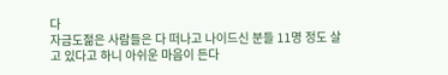다
자금도젊은 사람들은 다 떠나고 나이드신 분들 11명 정도 살고 있다고 하니 아쉬운 마음이 든다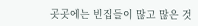곳곳에는 빈집들이 많고 많은 것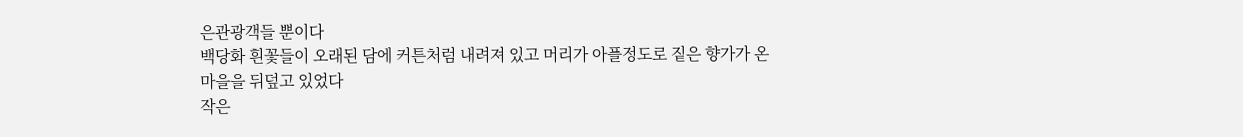은관광객들 뿐이다
백당화 흰꽃들이 오래된 담에 커튼처럼 내려져 있고 머리가 아플정도로 짙은 향가가 온 마을을 뒤덮고 있었다
작은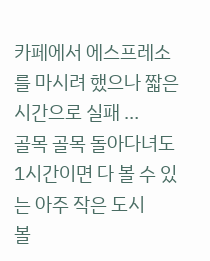카페에서 에스프레소를 마시려 했으나 짧은 시간으로 실패 …
골목 골목 돌아다녀도 1시간이면 다 볼 수 있는 아주 작은 도시
볼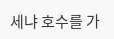세냐 호수를 가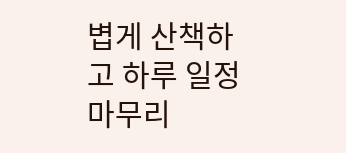볍게 산책하고 하루 일정 마무리